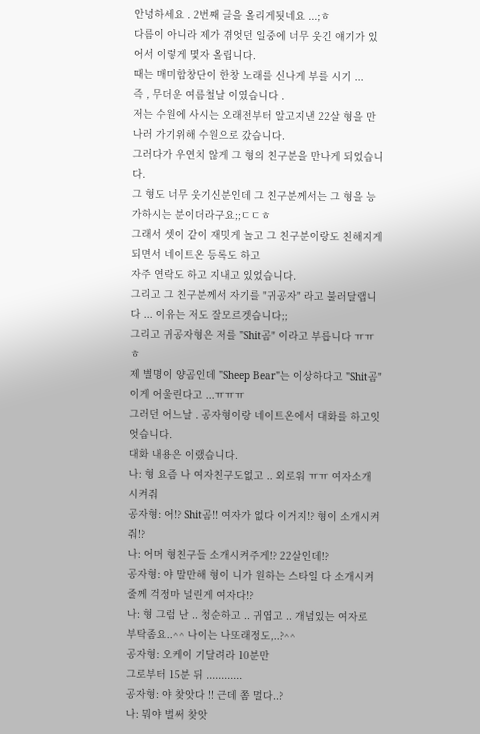안녕하세요 . 2번째 글을 올리게됫네요 ...;ㅎ
다름이 아니라 제가 겪엇던 일중에 너무 웃긴 얘기가 있어서 이렇게 몇자 올립니다.
때는 매미합창단이 한창 노래를 신나게 부를 시기 ...
즉 , 무더운 여름철날 이였습니다 .
저는 수원에 사시는 오래전부터 알고지낸 22살 형을 만나러 가기위해 수원으로 갔습니다.
그러다가 우연치 않게 그 형의 친구분을 만나게 되었습니다.
그 형도 너무 웃기신분인데 그 친구분께서는 그 형을 능가하시는 분이더라구요;;ㄷㄷㅎ
그래서 셋이 같이 재밋게 놀고 그 친구분이랑도 친해지게 되면서 네이트온 등록도 하고
자주 연락도 하고 지내고 있었습니다.
그리고 그 친구분께서 자기를 "귀공자" 라고 불러달랩니다 ... 이유는 저도 잘모르겟습니다;;
그리고 귀공자형은 저를 "Shit곰" 이라고 부릅니다 ㅠㅠㅎ
제 별명이 양곰인데 "Sheep Bear"는 이상하다고 "Shit곰" 이게 어울린다고 ...ㅠㅠㅠ
그러던 어느날 . 공자형이랑 네이트온에서 대화를 하고잇엇습니다.
대화 내용은 이랬습니다.
나: 형 요즘 나 여자친구도없고 .. 외로워 ㅠㅠ 여자소개시켜줘
공자형: 어!? Shit곰!! 여자가 없다 이거지!? 형이 소개시켜줘!?
나: 어머 형친구들 소개시켜주게!? 22살인데!?
공자형: 야 말만해 형이 니가 원하는 스타일 다 소개시켜줄께 걱정마 널린게 여자다!?
나: 형 그럼 난 .. 청순하고 .. 귀엽고 .. 개념있는 여자로 부탁좀요..^^ 나이는 나또래정도,..?^^
공자형: 오케이 기달려라 10분만
그로부터 15분 뒤 ............
공자형: 야 찾앗다 !! 근데 쫌 멀다..?
나: 뭐야 벌써 찾앗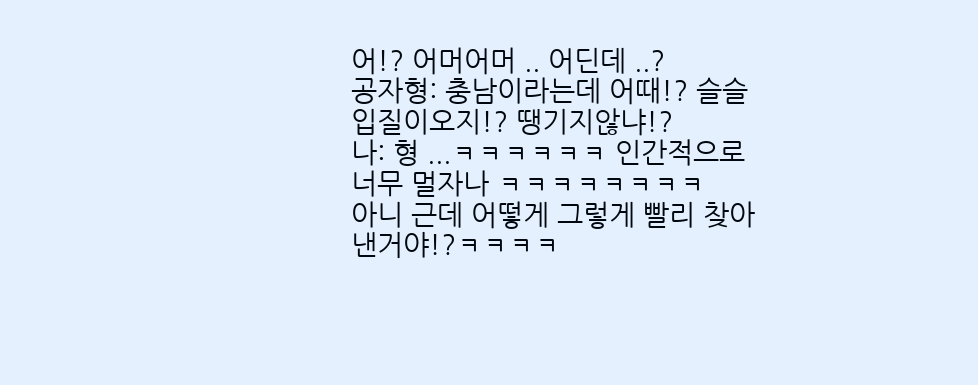어!? 어머어머 .. 어딘데 ..?
공자형: 충남이라는데 어때!? 슬슬 입질이오지!? 땡기지않냐!?
나: 형 ...ㅋㅋㅋㅋㅋㅋ 인간적으로 너무 멀자나 ㅋㅋㅋㅋㅋㅋㅋㅋ
아니 근데 어떻게 그렇게 빨리 찾아낸거야!?ㅋㅋㅋㅋ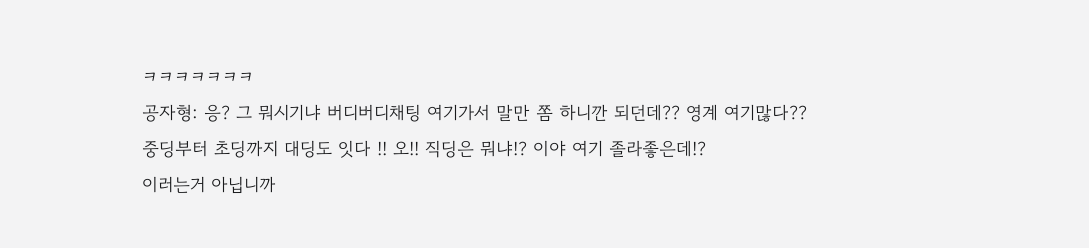ㅋㅋㅋㅋㅋㅋㅋ
공자형: 응? 그 뭐시기냐 버디버디채팅 여기가서 말만 쫌 하니깐 되던데?? 영계 여기많다??
중딩부터 초딩까지 대딩도 잇다 !! 오!! 직딩은 뭐냐!? 이야 여기 졸라좋은데!?
이러는거 아닙니까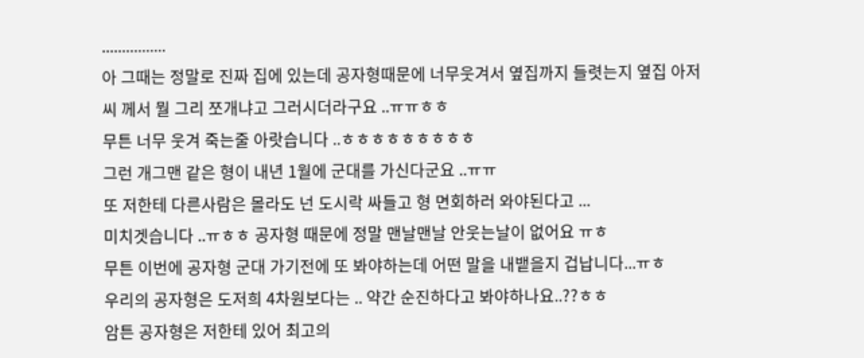................
아 그때는 정말로 진짜 집에 있는데 공자형때문에 너무웃겨서 옆집까지 들렷는지 옆집 아저씨 께서 뭘 그리 쪼개냐고 그러시더라구요 ..ㅠㅠㅎㅎ
무튼 너무 웃겨 죽는줄 아랏습니다 ..ㅎㅎㅎㅎㅎㅎㅎㅎㅎ
그런 개그맨 같은 형이 내년 1월에 군대를 가신다군요 ..ㅠㅠ
또 저한테 다른사람은 몰라도 넌 도시락 싸들고 형 면회하러 와야된다고 ...
미치겟습니다 ..ㅠㅎㅎ 공자형 때문에 정말 맨날맨날 안웃는날이 없어요 ㅠㅎ
무튼 이번에 공자형 군대 가기전에 또 봐야하는데 어떤 말을 내뱉을지 겁납니다...ㅠㅎ
우리의 공자형은 도저희 4차원보다는 .. 약간 순진하다고 봐야하나요..??ㅎㅎ
암튼 공자형은 저한테 있어 최고의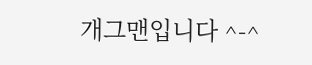개그맨입니다 ^-^